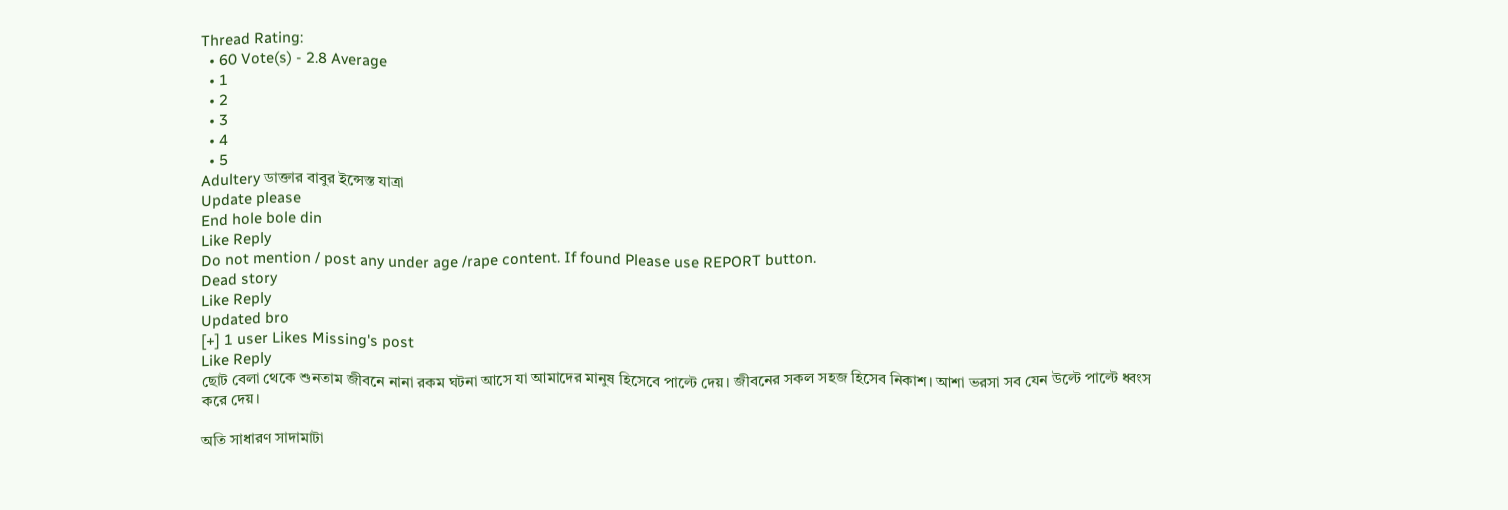Thread Rating:
  • 60 Vote(s) - 2.8 Average
  • 1
  • 2
  • 3
  • 4
  • 5
Adultery ডাক্তার বাবুর ইন্সেস্ত যাত্রা
Update please
End hole bole din
Like Reply
Do not mention / post any under age /rape content. If found Please use REPORT button.
Dead story
Like Reply
Updated bro
[+] 1 user Likes Missing's post
Like Reply
ছোট বেলা থেকে শুনতাম জীবনে নানা রকম ঘটনা আসে যা আমাদের মানুষ হিসেবে পাল্টে দেয়। জীবনের সকল সহজ হিসেব নিকাশ। আশা ভরসা সব যেন উল্টে পাল্টে ধ্বংস করে দেয়।

অতি সাধারণ সাদামাটা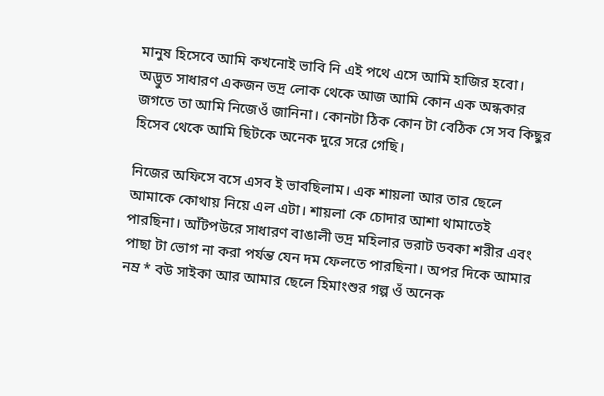মানুষ হিসেবে আমি কখনোই ভাবি নি এই পথে এসে আমি হাজির হবো। অদ্ভুত সাধারণ একজন ভদ্র লোক থেকে আজ আমি কোন এক অন্ধকার জগতে তা আমি নিজেওঁ জানিনা। কোনটা ঠিক কোন টা বেঠিক সে সব কিছুর হিসেব থেকে আমি ছিটকে অনেক দুরে সরে গেছি।

নিজের অফিসে বসে এসব ই ভাবছিলাম। এক শায়লা আর তার ছেলে আমাকে কোথায় নিয়ে এল এটা। শায়লা কে চোদার আশা থামাতেই পারছিনা। আঁটপউরে সাধারণ বাঙালী ভদ্র মহিলার ভরাট ডবকা শরীর এবং পাছা টা ভোগ না করা পর্যন্ত যেন দম ফেলতে পারছিনা। অপর দিকে আমার নম্র * বউ সাইকা আর আমার ছেলে হিমাংশুর গল্প ওঁ অনেক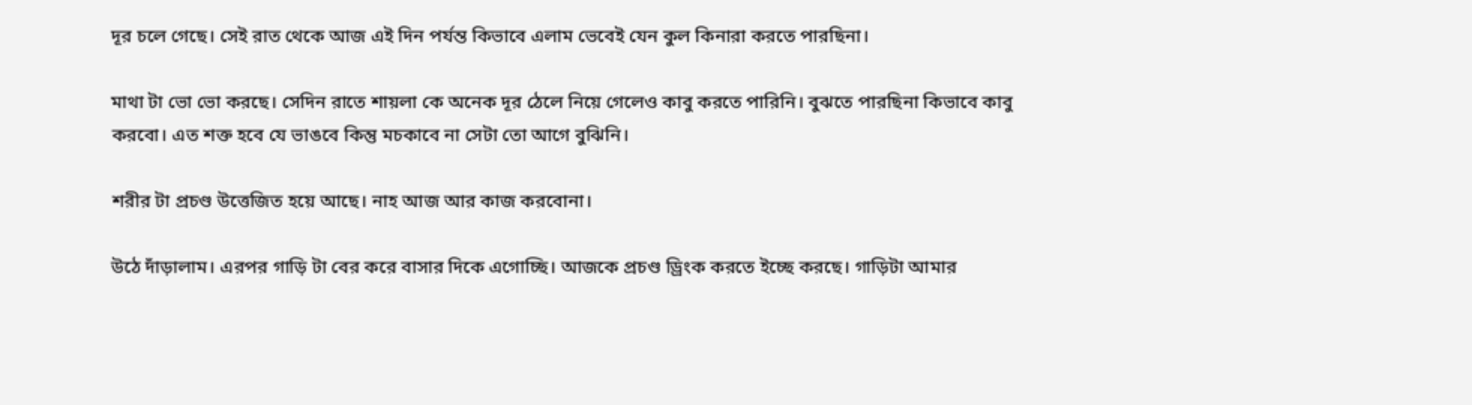দূর চলে গেছে। সেই রাত থেকে আজ এই দিন পর্যন্ত কিভাবে এলাম ভেবেই যেন কুল কিনারা করতে পারছিনা।

মাথা টা ভো ভো করছে। সেদিন রাতে শায়লা কে অনেক দূর ঠেলে নিয়ে গেলেও কাবু করতে পারিনি। বুঝতে পারছিনা কিভাবে কাবু করবো। এত শক্ত হবে যে ভাঙবে কিন্তু মচকাবে না সেটা তো আগে বুঝিনি।

শরীর টা প্রচণ্ড উত্তেজিত হয়ে আছে। নাহ আজ আর কাজ করবোনা।

উঠে দাঁড়ালাম। এরপর গাড়ি টা বের করে বাসার দিকে এগোচ্ছি। আজকে প্রচণ্ড ড্রিংক করতে ইচ্ছে করছে। গাড়িটা আমার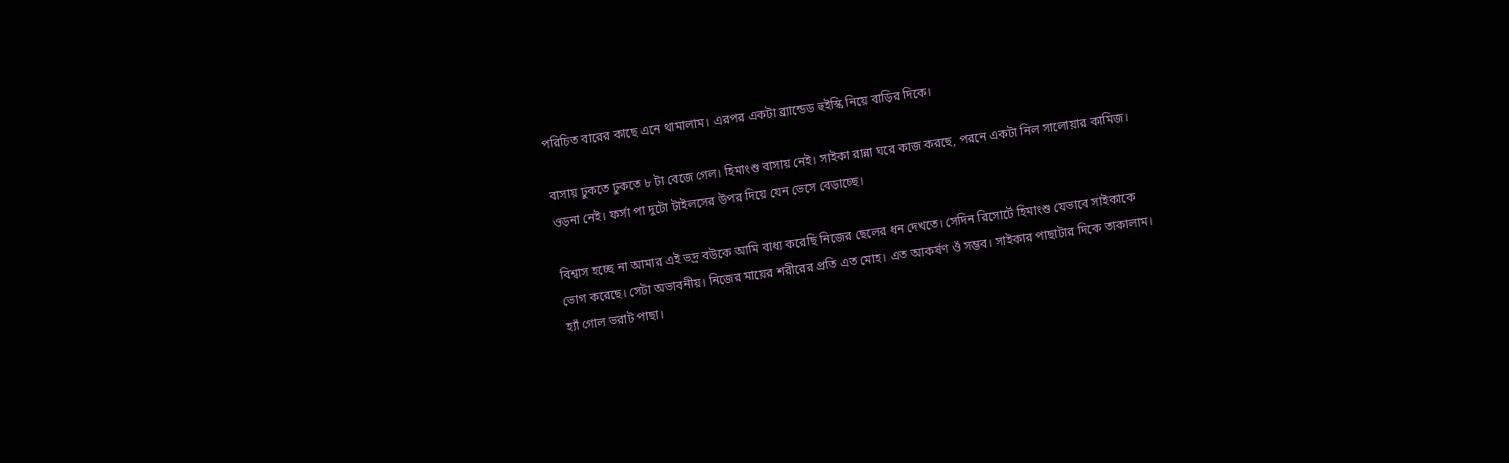পরিচিত বারের কাছে এনে থামালাম। এরপর একটা ব্র্যান্ডেড হুইস্কি নিয়ে বাড়ির দিকে।

বাসায় ঢুকতে ঢুকতে ৮ টা বেজে গেল। হিমাংশু বাসায় নেই। সাইকা রান্না ঘরে কাজ করছে, পরনে একটা নিল সালোয়ার কামিজ। ওড়না নেই। ফর্সা পা দুটো টাইলসের উপর দিয়ে যেন ভেসে বেড়াচ্ছে।

বিশ্বাস হচ্ছে না আমার এই ভদ্র বউকে আমি বাধ্য করেছি নিজের ছেলের ধন দেখতে। সেদিন রিসোর্টে হিমাংশু যেভাবে সাইকাকে ভোগ করেছে। সেটা অভাবনীয়। নিজের মায়ের শরীরের প্রতি এত মোহ। এত আকর্ষণ ওঁ সম্ভব। সাইকার পাছাটার দিকে তাকালাম। হ্যাঁ গোল ভরাট পাছা।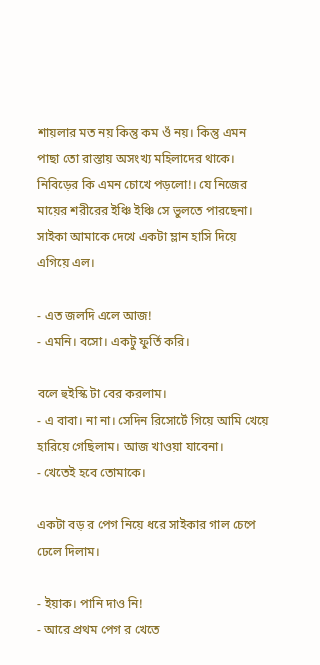শায়লার মত নয় কিন্তু কম ওঁ নয়। কিন্তু এমন পাছা তো রাস্তায় অসংখ্য মহিলাদের থাকে। নিবিড়ের কি এমন চোখে পড়লো!। যে নিজের মায়ের শরীরের ইঞ্চি ইঞ্চি সে ভুলতে পারছেনা।
সাইকা আমাকে দেখে একটা ম্লান হাসি দিয়ে এগিয়ে এল।

- এত জলদি এলে আজ!
- এমনি। বসো। একটু ফুর্তি করি।

বলে হুইস্কি টা বের করলাম।
- এ বাবা। না না। সেদিন রিসোর্টে গিয়ে আমি খেয়ে হারিয়ে গেছিলাম। আজ খাওয়া যাবেনা।
- খেতেই হবে তোমাকে।

একটা বড় র পেগ নিয়ে ধরে সাইকার গাল চেপে ঢেলে দিলাম।

- ইয়াক। পানি দাও নি!
- আরে প্রথম পেগ র খেতে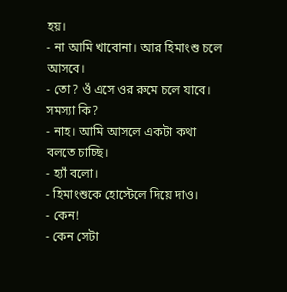হয়।
- না আমি খাবোনা। আর হিমাংশু চলে আসবে।
- তো? ওঁ এসে ওর রুমে চলে যাবে। সমস্যা কি?
- নাহ। আমি আসলে একটা কথা বলতে চাচ্ছি।
- হ্যাঁ বলো।
- হিমাংশুকে হোস্টেলে দিয়ে দাও।
- কেন!
- কেন সেটা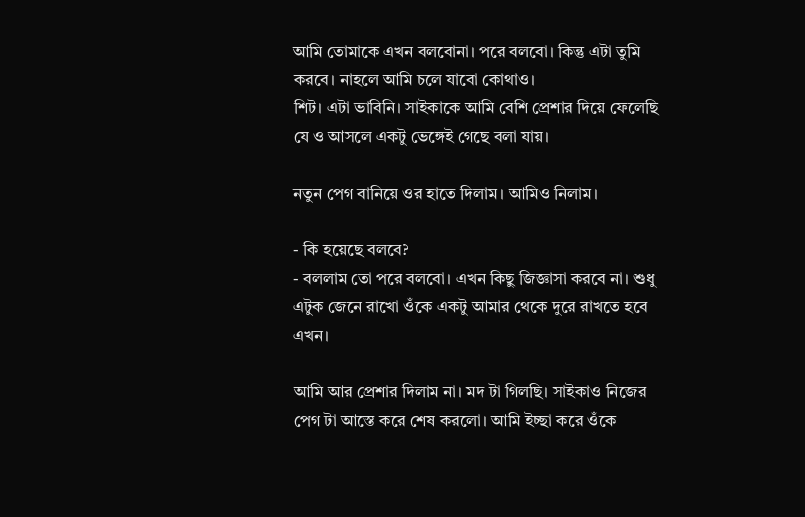আমি তোমাকে এখন বলবোনা। পরে বলবো। কিন্তু এটা তুমি করবে। নাহলে আমি চলে যাবো কোথাও।
শিট। এটা ভাবিনি। সাইকাকে আমি বেশি প্রেশার দিয়ে ফেলেছি যে ও আসলে একটু ভেঙ্গেই গেছে বলা যায়।

নতুন পেগ বানিয়ে ওর হাতে দিলাম। আমিও নিলাম।

- কি হয়েছে বলবে?
- বললাম তো পরে বলবো। এখন কিছু জিজ্ঞাসা করবে না। শুধু এটুক জেনে রাখো ওঁকে একটু আমার থেকে দুরে রাখতে হবে এখন।

আমি আর প্রেশার দিলাম না। মদ টা গিলছি। সাইকাও নিজের পেগ টা আস্তে করে শেষ করলো। আমি ইচ্ছা করে ওঁকে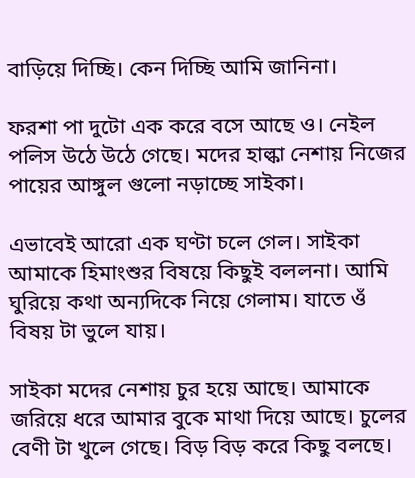বাড়িয়ে দিচ্ছি। কেন দিচ্ছি আমি জানিনা।

ফরশা পা দুটো এক করে বসে আছে ও। নেইল পলিস উঠে উঠে গেছে। মদের হাল্কা নেশায় নিজের পায়ের আঙ্গুল গুলো নড়াচ্ছে সাইকা।

এভাবেই আরো এক ঘণ্টা চলে গেল। সাইকা আমাকে হিমাংশুর বিষয়ে কিছুই বললনা। আমি ঘুরিয়ে কথা অন্যদিকে নিয়ে গেলাম। যাতে ওঁ বিষয় টা ভুলে যায়।

সাইকা মদের নেশায় চুর হয়ে আছে। আমাকে জরিয়ে ধরে আমার বুকে মাথা দিয়ে আছে। চুলের বেণী টা খুলে গেছে। বিড় বিড় করে কিছু বলছে।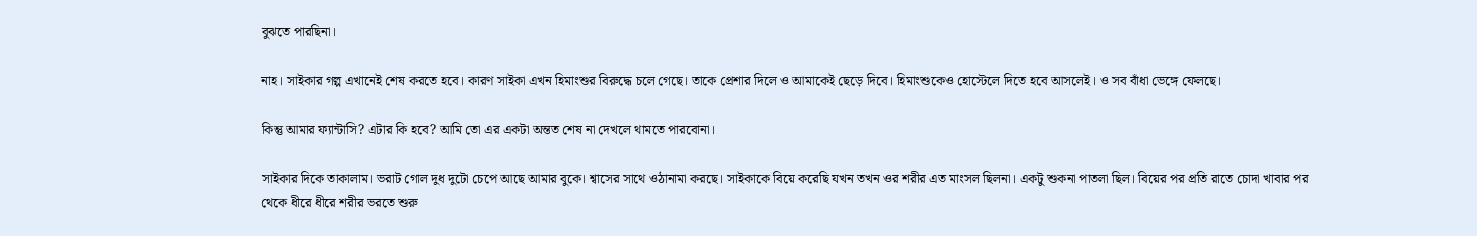বুঝতে পারছিনা।

নাহ। সাইকার গল্প এখানেই শেষ করতে হবে। কারণ সাইকা এখন হিমাংশুর বিরুদ্ধে চলে গেছে। তাকে প্রেশার দিলে ও আমাকেই ছেড়ে দিবে। হিমাংশুকেও হোস্টেলে দিতে হবে আসলেই। ও সব বাঁধা ভেঙ্গে ফেলছে।

কিন্তু আমার ফ্যান্টাসি? এটার কি হবে? আমি তো এর একটা অন্তত শেষ না দেখলে থামতে পারবোনা।

সাইকার দিকে তাকালাম। ভরাট গোল দুধ দুটো চেপে আছে আমার বুকে। শ্বাসের সাথে ওঠানামা করছে। সাইকাকে বিয়ে করেছি যখন তখন ওর শরীর এত মাংসল ছিলনা। একটু শুকনা পাতলা ছিল। বিয়ের পর প্রতি রাতে চোদা খাবার পর থেকে ধীরে ধীরে শরীর ভরতে শুরু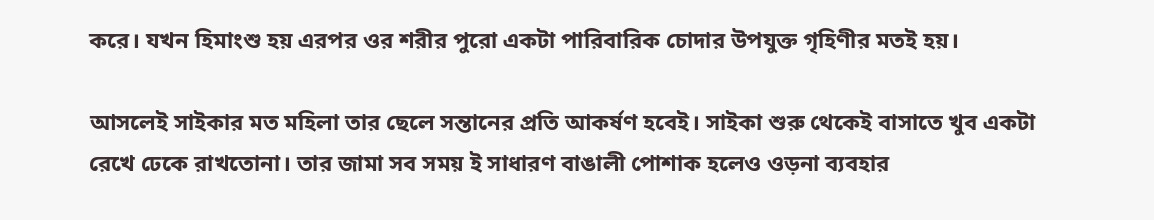করে। যখন হিমাংশু হয় এরপর ওর শরীর পুরো একটা পারিবারিক চোদার উপযুক্ত গৃহিণীর মতই হয়।

আসলেই সাইকার মত মহিলা তার ছেলে সন্তানের প্রতি আকর্ষণ হবেই। সাইকা শুরু থেকেই বাসাতে খুব একটা রেখে ঢেকে রাখতোনা। তার জামা সব সময় ই সাধারণ বাঙালী পোশাক হলেও ওড়না ব্যবহার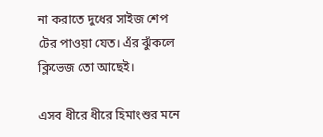না করাতে দুধের সাইজ শেপ টের পাওয়া যেত। এঁর ঝুঁকলে ক্লিভেজ তো আছেই।

এসব ধীরে ধীরে হিমাংশুর মনে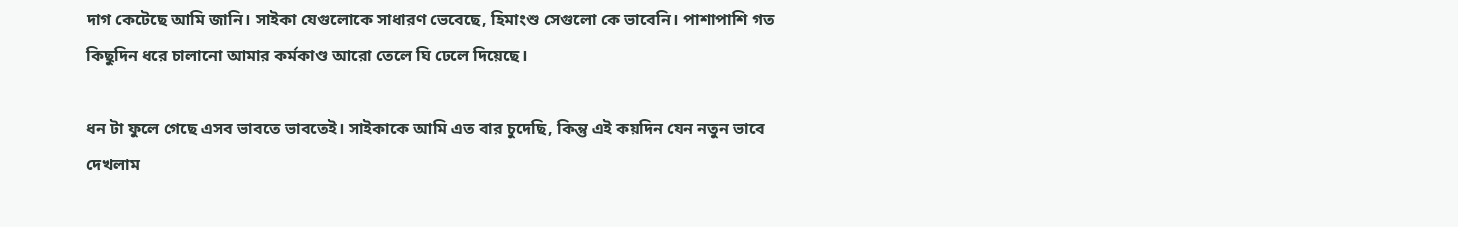দাগ কেটেছে আমি জানি। সাইকা যেগুলোকে সাধারণ ভেবেছে, হিমাংশু সেগুলো কে ভাবেনি। পাশাপাশি গত কিছুদিন ধরে চালানো আমার কর্মকাণ্ড আরো তেলে ঘি ঢেলে দিয়েছে।

ধন টা ফুলে গেছে এসব ভাবতে ভাবতেই। সাইকাকে আমি এত বার চুদেছি, কিন্তু এই কয়দিন যেন নতুন ভাবে দেখলাম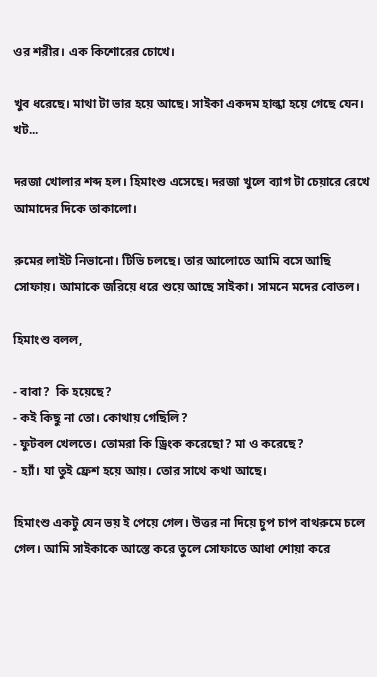ওর শরীর। এক কিশোরের চোখে।

খুব ধরেছে। মাথা টা ভার হয়ে আছে। সাইকা একদম হাল্কা হয়ে গেছে যেন।
খট...

দরজা খোলার শব্দ হল। হিমাংশু এসেছে। দরজা খুলে ব্যাগ টা চেয়ারে রেখে আমাদের দিকে তাকালো।

রুমের লাইট নিভানো। টিভি চলছে। তার আলোতে আমি বসে আছি সোফায়। আমাকে জরিয়ে ধরে শুয়ে আছে সাইকা। সামনে মদের বোতল।

হিমাংশু বলল,

- বাবা?  কি হয়েছে?
- কই কিছু না তো। কোথায় গেছিলি?
- ফুটবল খেলতে। তোমরা কি ড্রিংক করেছো? মা ও করেছে?
- হ্যাঁ। যা তুই ফ্রেশ হয়ে আয়। তোর সাথে কথা আছে।

হিমাংশু একটু যেন ভয় ই পেয়ে গেল। উত্তর না দিয়ে চুপ চাপ বাথরুমে চলে গেল। আমি সাইকাকে আস্তে করে তুলে সোফাতে আধা শোয়া করে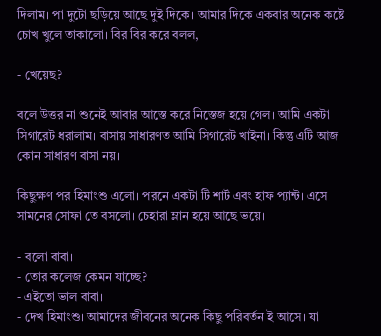দিলাম। পা দুটো ছড়িয়ে আছে দুই দিকে। আমার দিকে একবার অনেক কষ্টে চোখ খুলে তাকালো। বির বির করে বলল,

- খেয়েছ?

বলে উত্তর না শুনেই আবার আস্তে করে নিস্তেজ হয়ে গেল। আমি একটা সিগারেট ধরালাম। বাসায় সাধারণত আমি সিগারেট খাইনা। কিন্তু এটি আজ কোন সাধারণ বাসা নয়।

কিছুক্ষণ পর হিমাংশু এলো। পরনে একটা টি শার্ট এবং হাফ প্যান্ট। এসে সামনের সোফা তে বসলো। চেহারা ম্লান হয়ে আছে ভয়ে।

- বলো বাবা।
- তোর কলেজ কেমন যাচ্ছে?
- এইতো ভাল বাবা।
- দেখ হিমাংশু। আমাদের জীবনের অনেক কিছু পরিবর্তন ই আসে। যা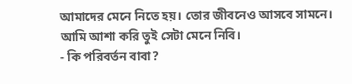আমাদের মেনে নিতে হয়। তোর জীবনেও আসবে সামনে। আমি আশা করি তুই সেটা মেনে নিবি।
- কি পরিবর্তন বাবা?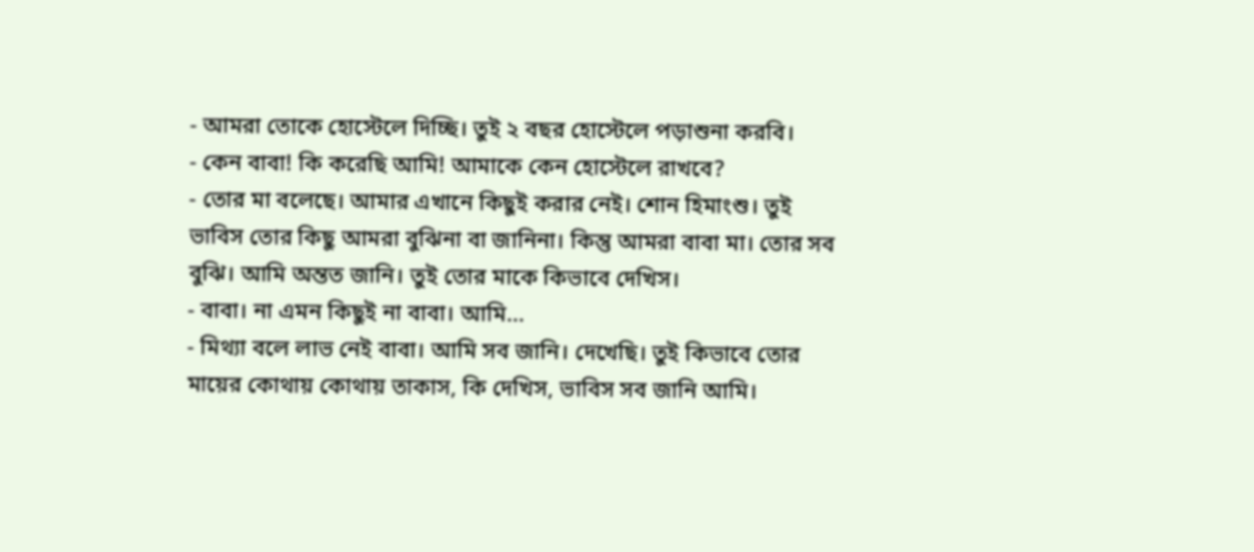- আমরা তোকে হোস্টেলে দিচ্ছি। তুই ২ বছর হোস্টেলে পড়াশুনা করবি।
- কেন বাবা! কি করেছি আমি! আমাকে কেন হোস্টেলে রাখবে?
- তোর মা বলেছে। আমার এখানে কিছুই করার নেই। শোন হিমাংশু। তুই ভাবিস তোর কিছু আমরা বুঝিনা বা জানিনা। কিন্তু আমরা বাবা মা। তোর সব বুঝি। আমি অন্তত জানি। তুই তোর মাকে কিভাবে দেখিস।
- বাবা। না এমন কিছুই না বাবা। আমি...
- মিথ্যা বলে লাভ নেই বাবা। আমি সব জানি। দেখেছি। তুই কিভাবে তোর মায়ের কোথায় কোথায় তাকাস, কি দেখিস, ভাবিস সব জানি আমি।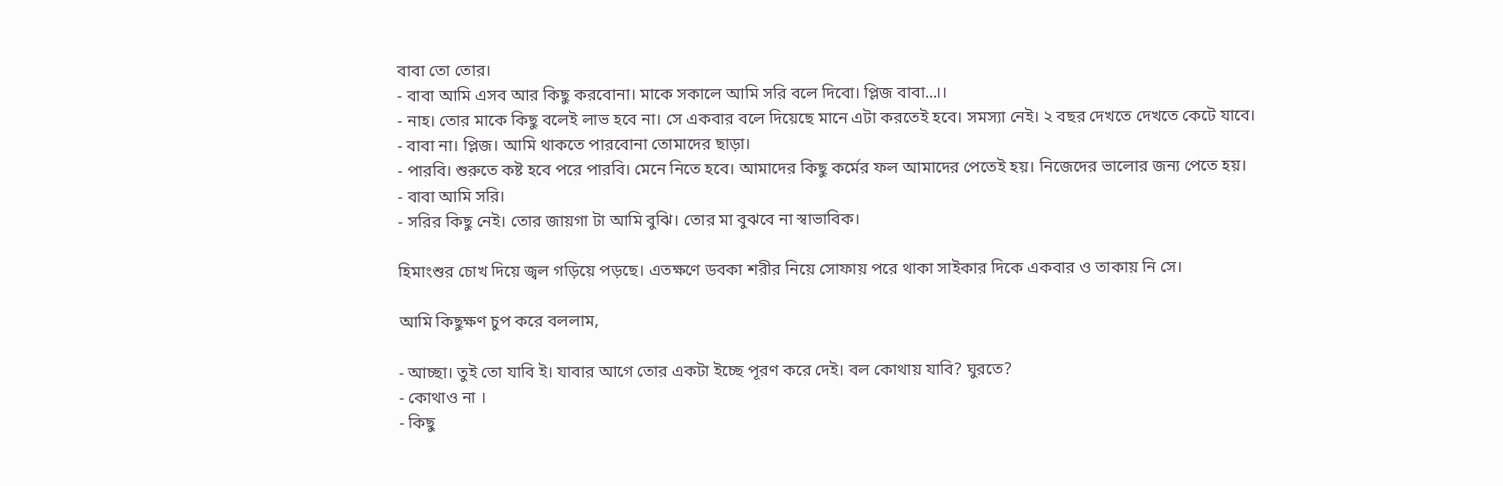বাবা তো তোর।
- বাবা আমি এসব আর কিছু করবোনা। মাকে সকালে আমি সরি বলে দিবো। প্লিজ বাবা...।।
- নাহ। তোর মাকে কিছু বলেই লাভ হবে না। সে একবার বলে দিয়েছে মানে এটা করতেই হবে। সমস্যা নেই। ২ বছর দেখতে দেখতে কেটে যাবে।
- বাবা না। প্লিজ। আমি থাকতে পারবোনা তোমাদের ছাড়া।
- পারবি। শুরুতে কষ্ট হবে পরে পারবি। মেনে নিতে হবে। আমাদের কিছু কর্মের ফল আমাদের পেতেই হয়। নিজেদের ভালোর জন্য পেতে হয়।
- বাবা আমি সরি।
- সরির কিছু নেই। তোর জায়গা টা আমি বুঝি। তোর মা বুঝবে না স্বাভাবিক।

হিমাংশুর চোখ দিয়ে জ্বল গড়িয়ে পড়ছে। এতক্ষণে ডবকা শরীর নিয়ে সোফায় পরে থাকা সাইকার দিকে একবার ও তাকায় নি সে।

আমি কিছুক্ষণ চুপ করে বললাম,

- আচ্ছা। তুই তো যাবি ই। যাবার আগে তোর একটা ইচ্ছে পূরণ করে দেই। বল কোথায় যাবি? ঘুরতে?
- কোথাও না ।
- কিছু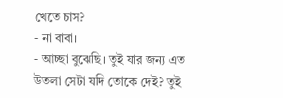খেতে চাস?
- না বাবা।
- আচ্ছা বুঝেছি। তুই যার জন্য এত উতলা সেটা যদি তোকে দেই? তুই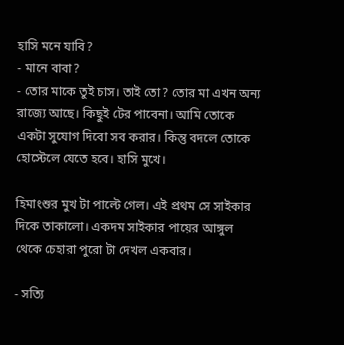হাসি মনে যাবি?
- মানে বাবা?
- তোর মাকে তুই চাস। তাই তো? তোর মা এখন অন্য রাজ্যে আছে। কিছুই টের পাবেনা। আমি তোকে একটা সুযোগ দিবো সব করার। কিন্তু বদলে তোকে হোস্টেলে যেতে হবে। হাসি মুখে।

হিমাংশুর মুখ টা পাল্টে গেল। এই প্রথম সে সাইকার দিকে তাকালো। একদম সাইকার পায়ের আঙ্গুল থেকে চেহারা পুরো টা দেখল একবার।

- সত্যি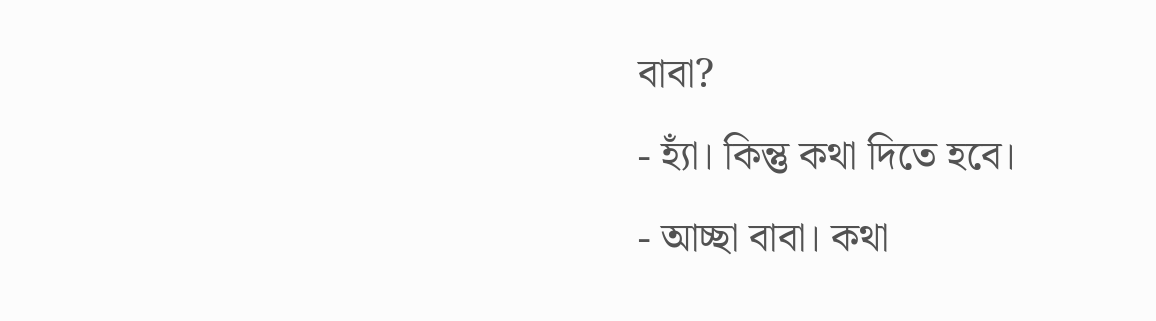বাবা?
- হ্যাঁ। কিন্তু কথা দিতে হবে।
- আচ্ছা বাবা। কথা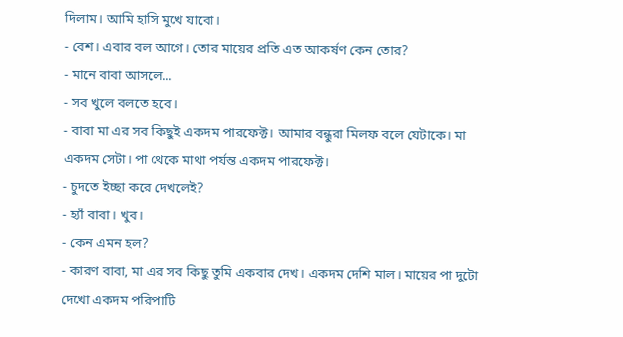দিলাম। আমি হাসি মুখে যাবো।
- বেশ। এবার বল আগে। তোর মায়ের প্রতি এত আকর্ষণ কেন তোর?
- মানে বাবা আসলে...
- সব খুলে বলতে হবে।
- বাবা মা এর সব কিছুই একদম পারফেক্ট। আমার বন্ধুরা মিলফ বলে যেটাকে। মা একদম সেটা। পা থেকে মাথা পর্যন্ত একদম পারফেক্ট।
- চুদতে ইচ্ছা করে দেখলেই?
- হ্যাঁ বাবা। খুব।
- কেন এমন হল?
- কারণ বাবা, মা এর সব কিছু তুমি একবার দেখ। একদম দেশি মাল। মায়ের পা দুটো দেখো একদম পরিপাটি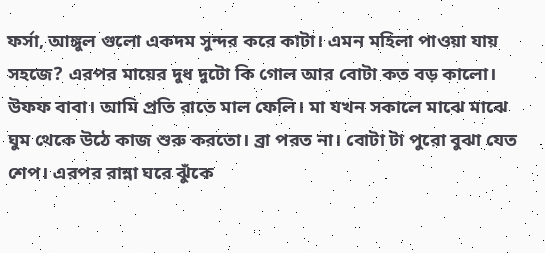ফর্সা, আঙ্গুল গুলো একদম সুন্দর করে কাটা। এমন মহিলা পাওয়া যায় সহজে? এরপর মায়ের দুধ দুটো কি গোল আর বোটা কত বড় কালো। উফফ বাবা। আমি প্রতি রাতে মাল ফেলি। মা যখন সকালে মাঝে মাঝে ঘুম থেকে উঠে কাজ শুরু করতো। ব্রা পরত না। বোটা টা পুরো বুঝা যেত শেপ। এরপর রান্না ঘরে ঝুঁকে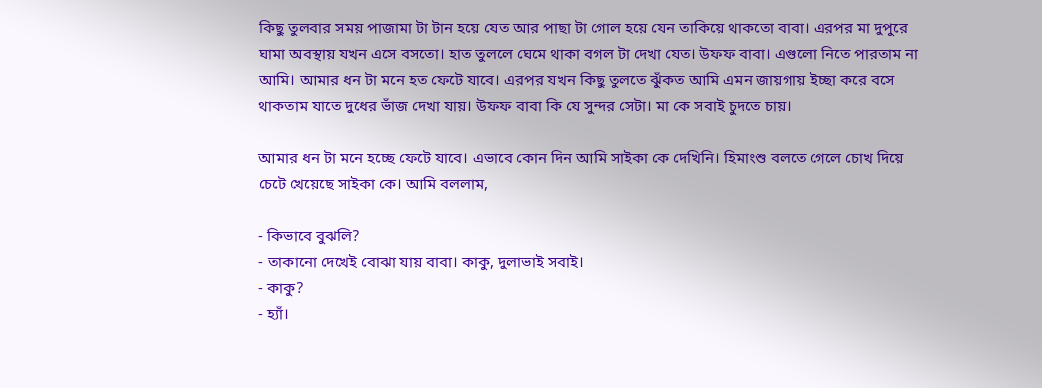কিছু তুলবার সময় পাজামা টা টান হয়ে যেত আর পাছা টা গোল হয়ে যেন তাকিয়ে থাকতো বাবা। এরপর মা দুপুরে ঘামা অবস্থায় যখন এসে বসতো। হাত তুললে ঘেমে থাকা বগল টা দেখা যেত। উফফ বাবা। এগুলো নিতে পারতাম না আমি। আমার ধন টা মনে হত ফেটে যাবে। এরপর যখন কিছু তুলতে ঝুঁকত আমি এমন জায়গায় ইচ্ছা করে বসে থাকতাম যাতে দুধের ভাঁজ দেখা যায়। উফফ বাবা কি যে সুন্দর সেটা। মা কে সবাই চুদতে চায়।

আমার ধন টা মনে হচ্ছে ফেটে যাবে। এভাবে কোন দিন আমি সাইকা কে দেখিনি। হিমাংশু বলতে গেলে চোখ দিয়ে চেটে খেয়েছে সাইকা কে। আমি বললাম,

- কিভাবে বুঝলি?
- তাকানো দেখেই বোঝা যায় বাবা। কাকু, দুলাভাই সবাই।
- কাকু?
- হ্যাঁ।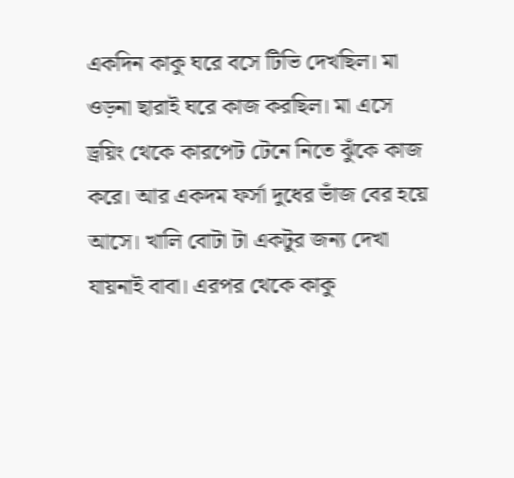একদিন কাকু ঘরে বসে টিভি দেখছিল। মা ওড়না ছারাই ঘরে কাজ করছিল। মা এসে ড্রয়িং থেকে কারপেট টেনে নিতে ঝুঁকে কাজ করে। আর একদম ফর্সা দুধের ভাঁজ বের হয়ে আসে। খালি বোটা টা একটুর জন্য দেখা যায়নাই বাবা। এরপর থেকে কাকু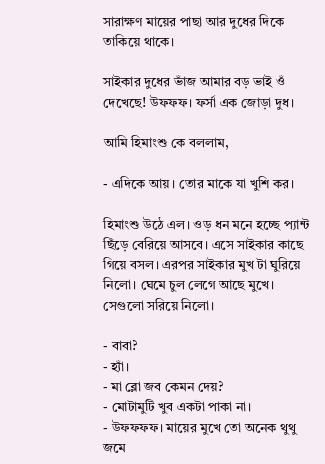সারাক্ষণ মায়ের পাছা আর দুধের দিকে তাকিয়ে থাকে।

সাইকার দুধের ভাঁজ আমার বড় ভাই ওঁ দেখেছে! উফফফ। ফর্সা এক জোড়া দুধ।

আমি হিমাংশু কে বললাম,

- এদিকে আয়। তোর মাকে যা খুশি কর।

হিমাংশু উঠে এল। ওড় ধন মনে হচ্ছে প্যান্ট ছিঁড়ে বেরিয়ে আসবে। এসে সাইকার কাছে গিয়ে বসল। এরপর সাইকার মুখ টা ঘুরিয়ে নিলো। ঘেমে চুল লেগে আছে মুখে। সেগুলো সরিয়ে নিলো।

- বাবা?
- হ্যাঁ।
- মা ব্লো জব কেমন দেয়?
- মোটামুটি খুব একটা পাকা না।
- উফফফফ। মায়ের মুখে তো অনেক থুথু জমে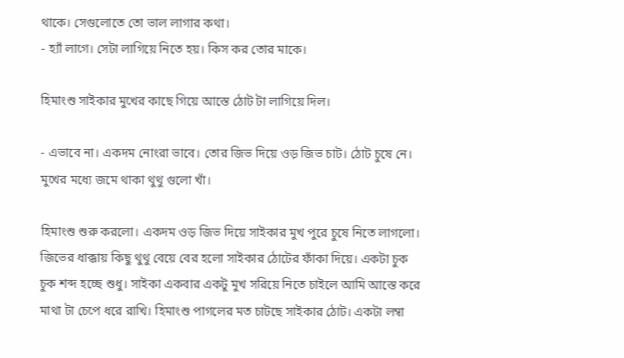থাকে। সেগুলোতে তো ভাল লাগার কথা।
- হ্যাঁ লাগে। সেটা লাগিয়ে নিতে হয়। কিস কর তোর মাকে।

হিমাংশু সাইকার মুখের কাছে গিয়ে আস্তে ঠোট টা লাগিয়ে দিল।

- এভাবে না। একদম নোংরা ভাবে। তোর জিভ দিয়ে ওড় জিভ চাট। ঠোট চুষে নে। মুখের মধ্যে জমে থাকা থুথু গুলো খাঁ।

হিমাংশু শুরু করলো। একদম ওড় জিভ দিয়ে সাইকার মুখ পুরে চুষে নিতে লাগলো। জিভের ধাক্কায় কিছু থুথু বেয়ে বের হলো সাইকার ঠোটের ফাঁকা দিয়ে। একটা চুক চুক শব্দ হচ্ছে শুধু। সাইকা একবার একটু মুখ সরিয়ে নিতে চাইলে আমি আস্তে করে মাথা টা চেপে ধরে রাখি। হিমাংশু পাগলের মত চাটছে সাইকার ঠোট। একটা লম্বা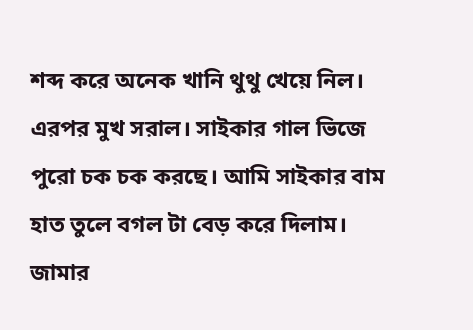শব্দ করে অনেক খানি থুথু খেয়ে নিল। এরপর মুখ সরাল। সাইকার গাল ভিজে পুরো চক চক করছে। আমি সাইকার বাম হাত তুলে বগল টা বেড় করে দিলাম। জামার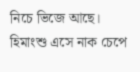নিচে ভিজে আছে। হিমাংশু এসে নাক চেপে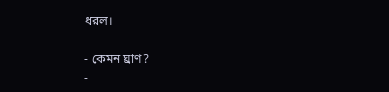ধরল।

- কেমন ঘ্রাণ?
-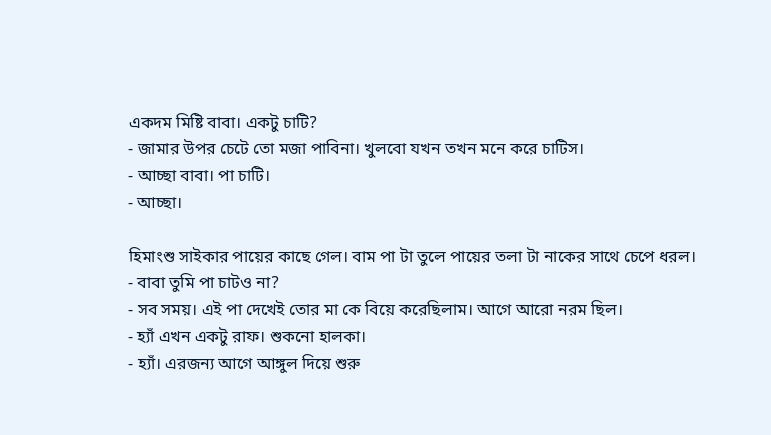একদম মিষ্টি বাবা। একটু চাটি?
- জামার উপর চেটে তো মজা পাবিনা। খুলবো যখন তখন মনে করে চাটিস।
- আচ্ছা বাবা। পা চাটি।
- আচ্ছা।

হিমাংশু সাইকার পায়ের কাছে গেল। বাম পা টা তুলে পায়ের তলা টা নাকের সাথে চেপে ধরল।
- বাবা তুমি পা চাটও না?
- সব সময়। এই পা দেখেই তোর মা কে বিয়ে করেছিলাম। আগে আরো নরম ছিল।
- হ্যাঁ এখন একটু রাফ। শুকনো হালকা।
- হ্যাঁ। এরজন্য আগে আঙ্গুল দিয়ে শুরু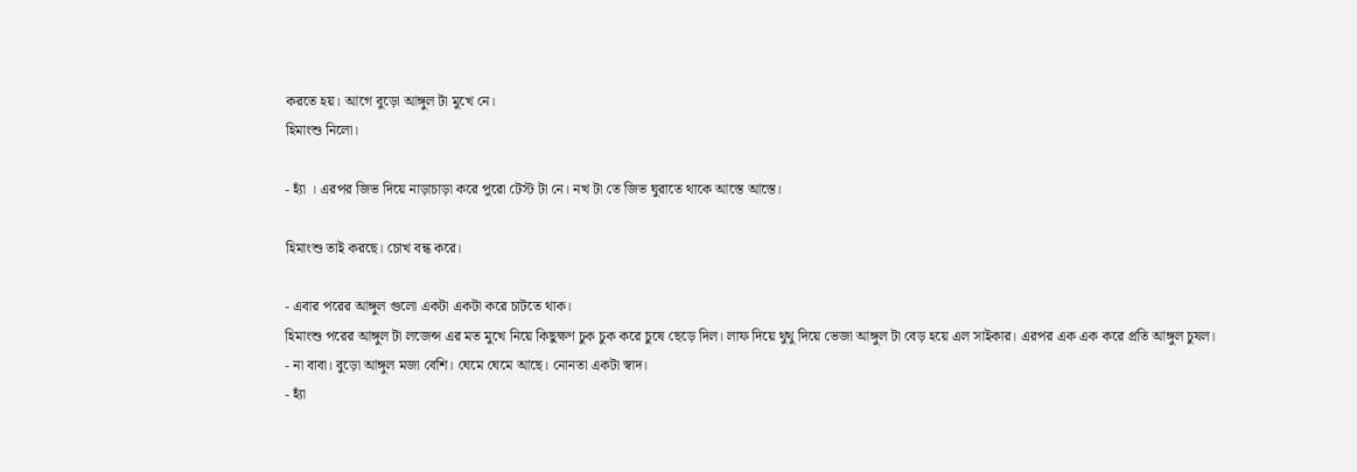করতে হয়। আগে বুড়ো আঙ্গুল টা মুখে নে।
হিমাংশু নিলো।

- হ্যাঁ । এরপর জিভ দিয়ে নাড়াচাড়া করে পুরো টেস্ট টা নে। নখ টা তে জিভ ঘুরাতে থাকে আস্তে আস্তে।

হিমাংশু তাই করছে। চোখ বন্ধ করে।

- এবার পরের আঙ্গুল গুলো একটা একটা করে চাটতে থাক।
হিমাংশু পরের আঙ্গুল টা লজেন্স এর মত মুখে নিয়ে কিছুক্ষণ চুক চুক করে চুষে ছেড়ে দিল। লাফ দিয়ে থুথু দিয়ে ভেজা আঙ্গুল টা বেড় হয়ে এল সাইকার। এরপর এক এক করে প্রতি আঙ্গুল চুষল।
- না বাবা। বুড়ো আঙ্গুল মজা বেশি। ঘেমে ঘেমে আছে। নোনতা একটা স্বাদ।
- হ্যাঁ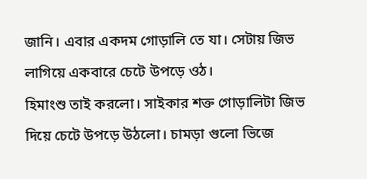জানি। এবার একদম গোড়ালি তে যা। সেটায় জিভ লাগিয়ে একবারে চেটে উপড়ে ওঠ।
হিমাংশু তাই করলো। সাইকার শক্ত গোড়ালিটা জিভ দিয়ে চেটে উপড়ে উঠলো। চামড়া গুলো ভিজে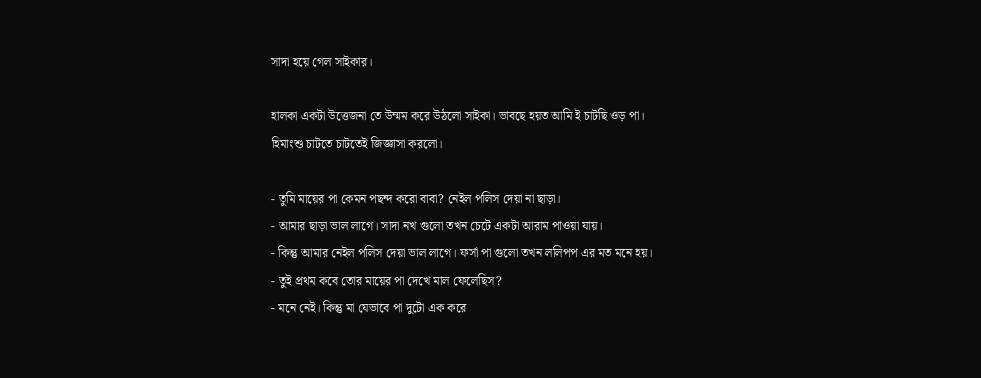সাদা হয়ে গেল সাইকার।

হালকা একটা উত্তেজনা তে উম্মম করে উঠলো সাইকা। ভাবছে হয়ত আমি ই চাটছি ওড় পা।
হিমাংশু চাটতে চাটতেই জিজ্ঞাসা করলো।

- তুমি মায়ের পা কেমন পছন্দ করো বাবা? নেইল পলিস দেয়া না ছাড়া।
- আমার ছাড়া ভাল লাগে। সাদা নখ গুলো তখন চেটে একটা আরাম পাওয়া যায়।
- কিন্তু আমার নেইল পলিস দেয়া ভাল লাগে। ফর্সা পা গুলো তখন ললিপপ এর মত মনে হয়।
- তুই প্রথম কবে তোর মায়ের পা দেখে মাল ফেলেছিস?
- মনে নেই। কিন্তু মা যেভাবে পা দুটো এক করে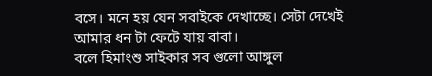বসে। মনে হয় যেন সবাইকে দেখাচ্ছে। সেটা দেখেই আমার ধন টা ফেটে যায় বাবা।
বলে হিমাংশু সাইকার সব গুলো আঙ্গুল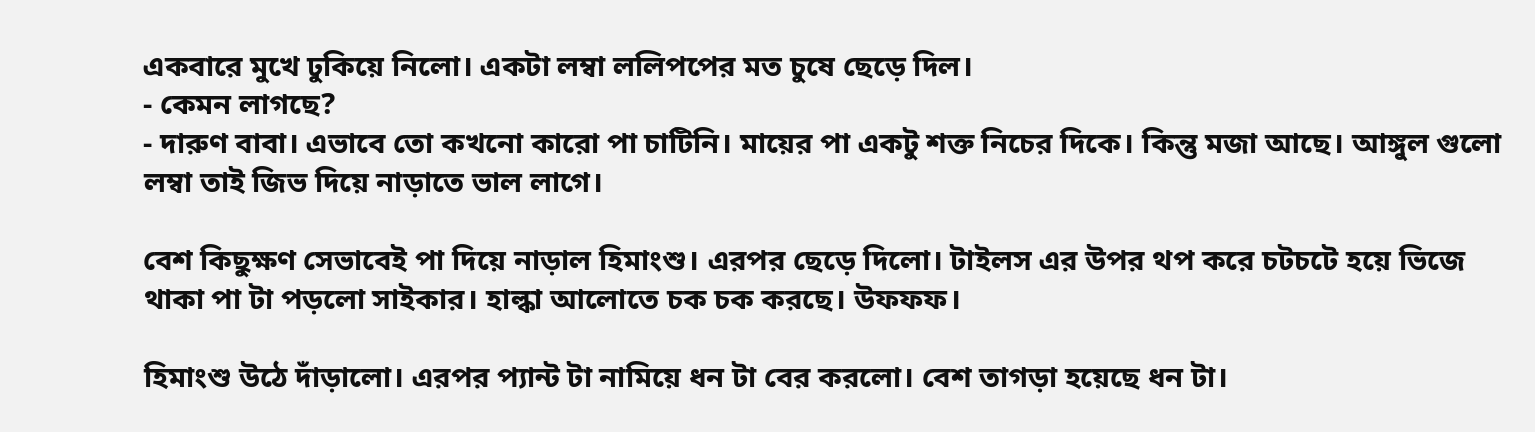একবারে মুখে ঢুকিয়ে নিলো। একটা লম্বা ললিপপের মত চুষে ছেড়ে দিল।
- কেমন লাগছে?
- দারুণ বাবা। এভাবে তো কখনো কারো পা চাটিনি। মায়ের পা একটু শক্ত নিচের দিকে। কিন্তু মজা আছে। আঙ্গুল গুলো লম্বা তাই জিভ দিয়ে নাড়াতে ভাল লাগে।

বেশ কিছুক্ষণ সেভাবেই পা দিয়ে নাড়াল হিমাংশু। এরপর ছেড়ে দিলো। টাইলস এর উপর থপ করে চটচটে হয়ে ভিজে থাকা পা টা পড়লো সাইকার। হাল্কা আলোতে চক চক করছে। উফফফ।

হিমাংশু উঠে দাঁড়ালো। এরপর প্যান্ট টা নামিয়ে ধন টা বের করলো। বেশ তাগড়া হয়েছে ধন টা।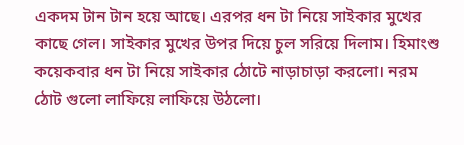একদম টান টান হয়ে আছে। এরপর ধন টা নিয়ে সাইকার মুখের কাছে গেল। সাইকার মুখের উপর দিয়ে চুল সরিয়ে দিলাম। হিমাংশু কয়েকবার ধন টা নিয়ে সাইকার ঠোটে নাড়াচাড়া করলো। নরম ঠোট গুলো লাফিয়ে লাফিয়ে উঠলো।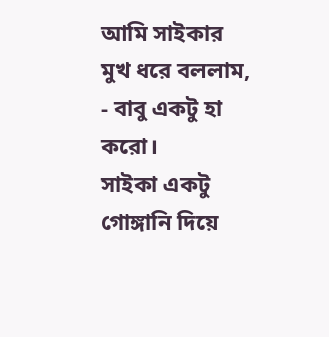আমি সাইকার মুখ ধরে বললাম,
- বাবু একটু হা করো।
সাইকা একটু গোঙ্গানি দিয়ে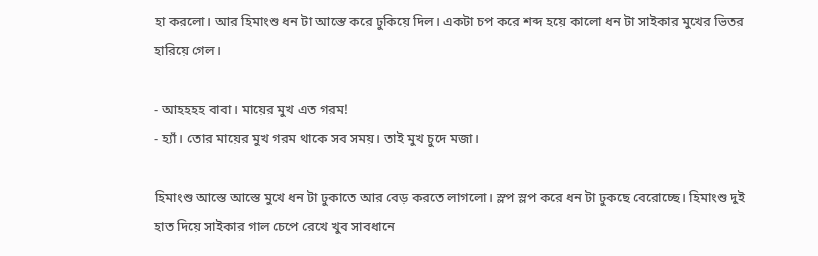হা করলো। আর হিমাংশু ধন টা আস্তে করে ঢুকিয়ে দিল। একটা চপ করে শব্দ হয়ে কালো ধন টা সাইকার মুখের ভিতর হারিয়ে গেল।

- আহহহহ বাবা। মায়ের মুখ এত গরম!
- হ্যাঁ। তোর মায়ের মুখ গরম থাকে সব সময়। তাই মুখ চুদে মজা।

হিমাংশু আস্তে আস্তে মুখে ধন টা ঢুকাতে আর বেড় করতে লাগলো। স্লপ স্লপ করে ধন টা ঢুকছে বেরোচ্ছে। হিমাংশু দুই হাত দিয়ে সাইকার গাল চেপে রেখে খুব সাবধানে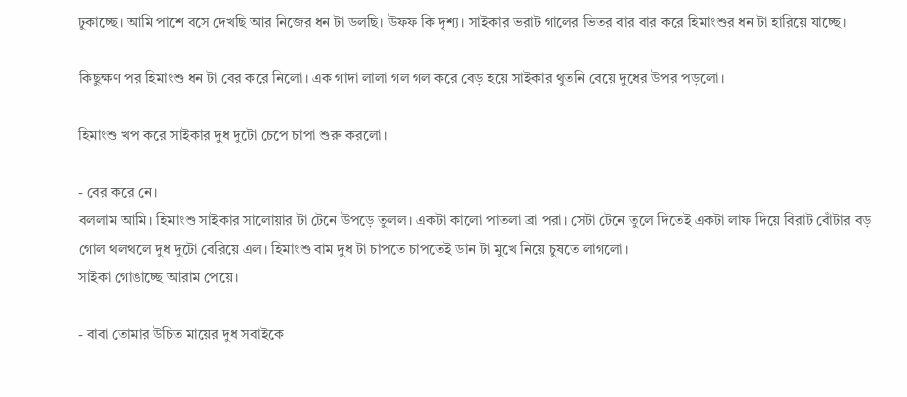ঢুকাচ্ছে। আমি পাশে বসে দেখছি আর নিজের ধন টা ডলছি। উফফ কি দৃশ্য। সাইকার ভরাট গালের ভিতর বার বার করে হিমাংশুর ধন টা হারিয়ে যাচ্ছে।

কিছুক্ষণ পর হিমাংশু ধন টা বের করে নিলো। এক গাদা লালা গল গল করে বেড় হয়ে সাইকার থুতনি বেয়ে দুধের উপর পড়লো।

হিমাংশু খপ করে সাইকার দুধ দুটো চেপে চাপা শুরু করলো।

- বের করে নে।
বললাম আমি। হিমাংশু সাইকার সালোয়ার টা টেনে উপড়ে তুলল। একটা কালো পাতলা ব্রা পরা। সেটা টেনে তুলে দিতেই একটা লাফ দিয়ে বিরাট বোঁটার বড় গোল থলথলে দুধ দুটো বেরিয়ে এল। হিমাংশু বাম দুধ টা চাপতে চাপতেই ডান টা মুখে নিয়ে চুষতে লাগলো।
সাইকা গোঙাচ্ছে আরাম পেয়ে।

- বাবা তোমার উচিত মায়ের দুধ সবাইকে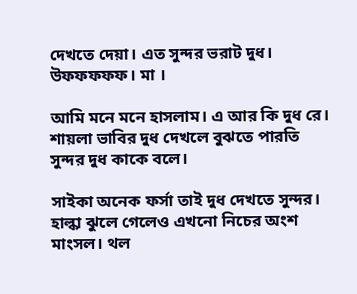দেখতে দেয়া। এত সুন্দর ভরাট দুধ। উফফফফফ। মা ।

আমি মনে মনে হাসলাম। এ আর কি দুধ রে। শায়লা ভাবির দুধ দেখলে বুঝতে পারতি সুন্দর দুধ কাকে বলে।

সাইকা অনেক ফর্সা তাই দুধ দেখতে সুন্দর। হাল্কা ঝুলে গেলেও এখনো নিচের অংশ মাংসল। থল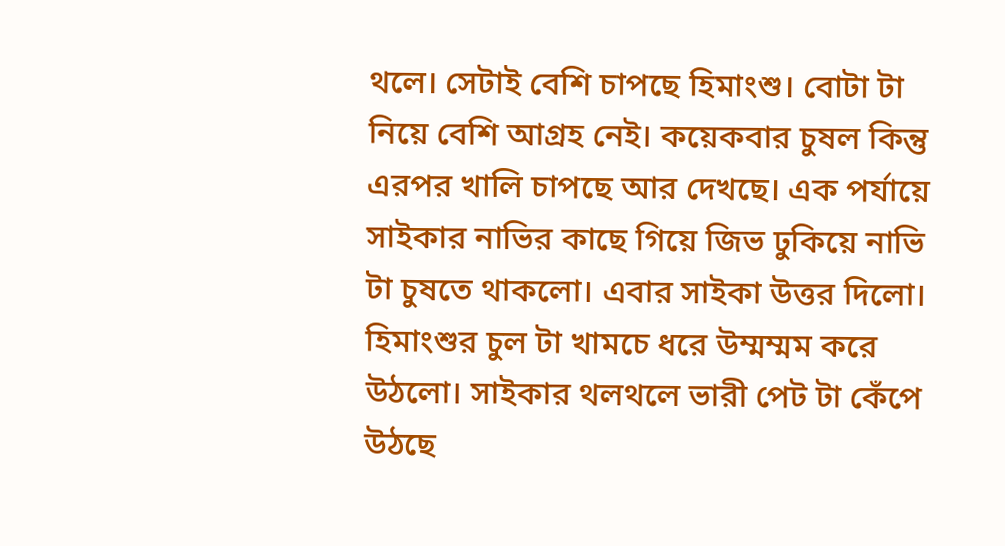থলে। সেটাই বেশি চাপছে হিমাংশু। বোটা টা নিয়ে বেশি আগ্রহ নেই। কয়েকবার চুষল কিন্তু এরপর খালি চাপছে আর দেখছে। এক পর্যায়ে সাইকার নাভির কাছে গিয়ে জিভ ঢুকিয়ে নাভি টা চুষতে থাকলো। এবার সাইকা উত্তর দিলো। হিমাংশুর চুল টা খামচে ধরে উম্মম্মম করে উঠলো। সাইকার থলথলে ভারী পেট টা কেঁপে উঠছে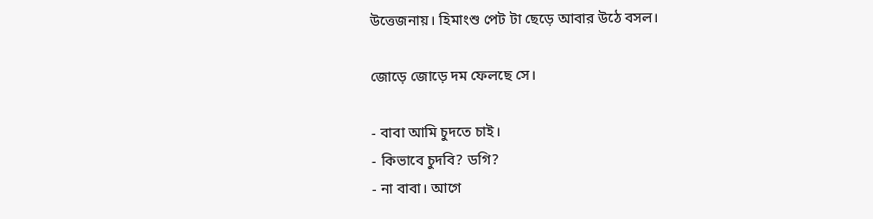উত্তেজনায়। হিমাংশু পেট টা ছেড়ে আবার উঠে বসল।

জোড়ে জোড়ে দম ফেলছে সে।

- বাবা আমি চুদতে চাই।
- কিভাবে চুদবি? ডগি?
- না বাবা। আগে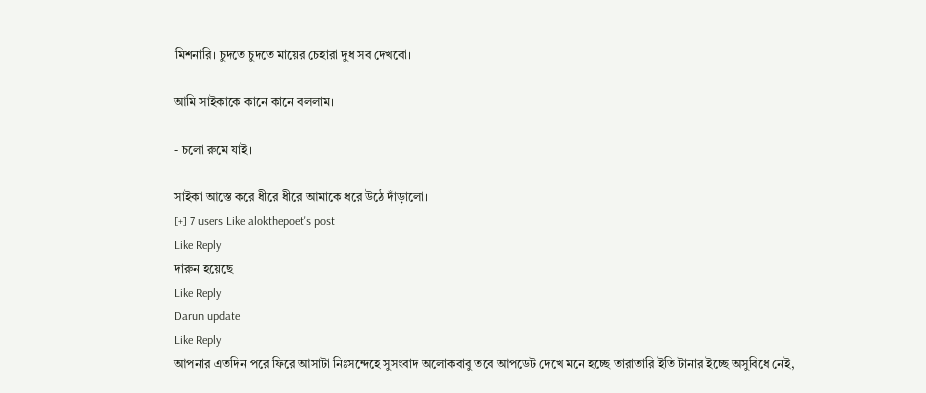মিশনারি। চুদতে চুদতে মায়ের চেহারা দুধ সব দেখবো।

আমি সাইকাকে কানে কানে বললাম।

- চলো রুমে যাই।

সাইকা আস্তে করে ধীরে ধীরে আমাকে ধরে উঠে দাঁড়ালো।
[+] 7 users Like alokthepoet's post
Like Reply
দারুন হয়েছে
Like Reply
Darun update
Like Reply
আপনার এতদিন পরে ফিরে আসাটা নিঃসন্দেহে সুসংবাদ অলোকবাবু তবে আপডেট দেখে মনে হচ্ছে তারাতারি ইতি টানার ইচ্ছে অসুবিধে নেই,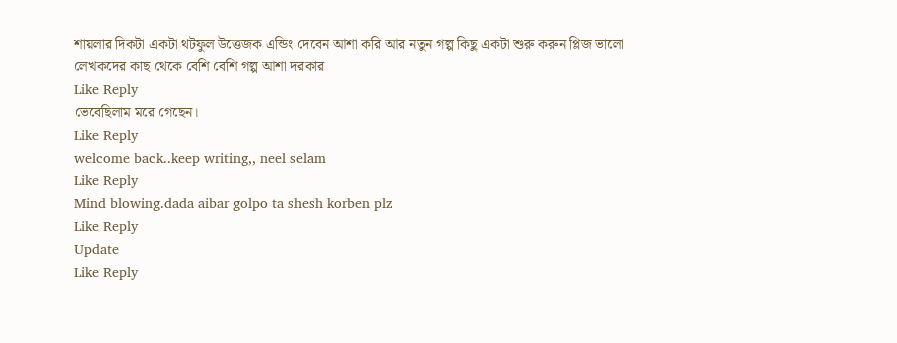শায়লার দিকটা একটা থটফুল উত্তেজক এন্ডিং দেবেন আশা করি আর নতুন গল্প কিছু একটা শুরু করুন প্লিজ ভালো লেখকদের কাছ থেকে বেশি বেশি গল্প আশা দরকার
Like Reply
ভেবেছিলাম মরে গেছেন।
Like Reply
welcome back..keep writing,, neel selam
Like Reply
Mind blowing.dada aibar golpo ta shesh korben plz
Like Reply
Update
Like Reply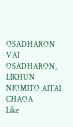OSADHARON VAI OSADHARON, LIKHUN NIOMITO AITAI CHAOA
Like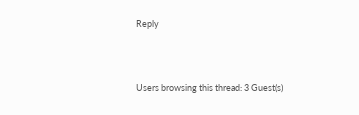Reply




Users browsing this thread: 3 Guest(s)